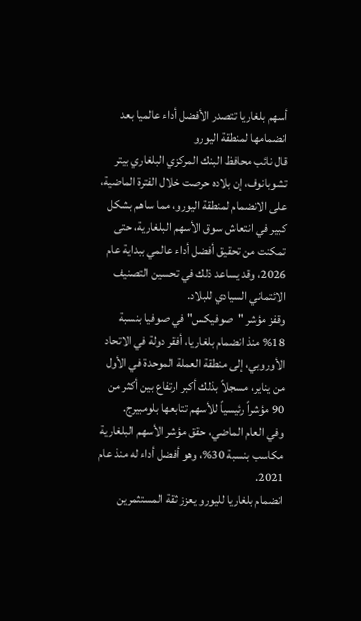أسهم بلغاريا تتصدر الأفضل أداء عالميا بعد انضمامها لمنطقة اليورو
قال نائب محافظ البنك المركزي البلغاري بيتر تشوبانوف، إن بلاده حرصت خلال الفترة الماضية، على الانضمام لمنطقة اليورو، مما ساهم بشكل كبير في انتعاش سوق الأسهم البلغارية، حتى تمكنت من تحقيق أفضل أداء عالمي ببداية عام 2026، وقد يساعد ذلك في تحسين التصنيف الائتماني السيادي للبلاد.
وقفز مؤشر "صوفيكس" في صوفيا بنسبة 18% منذ انضمام بلغاريا، أفقر دولة في الاتحاد الأوروبي، إلى منطقة العملة الموحدة في الأول من يناير، مسجلاً بذلك أكبر ارتفاع بين أكثر من 90 مؤشراً رئيسياً للأسهم تتابعها بلومبيرج.
وفي العام الماضي، حقق مؤشر الأسهم البلغارية مكاسب بنسبة 30%، وهو أفضل أداء له منذ عام 2021.
انضمام بلغاريا لليورو يعزز ثقة المستثمرين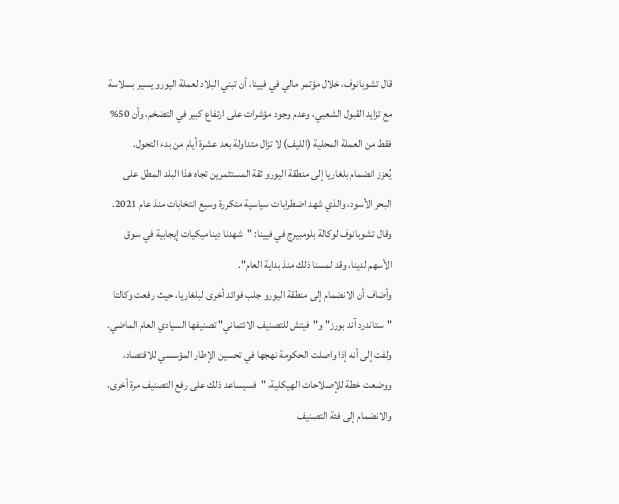قال تشوبانوف، خلال مؤتمر مالي في فيينا، أن تبني البلاد لعملة اليورو يسير بسلاسة مع تزايد القبول الشعبي، وعدم وجود مؤشرات على ارتفاع كبير في التضخم، وأن 50% فقط من العملة المحلية (الليف) لا تزال متداولة بعد عشرة أيام من بدء التحول.
يُعزز انضمام بلغاريا إلى منطقة اليورو ثقة المستثمرين تجاه هذا البلد المطل على البحر الأسود، والذي شهد اضطرابات سياسية متكررة وسبع انتخابات منذ عام 2021.
وقال تشوبانوف لوكالة بلومبيرج في فيينا: "شهدنا ديناميكيات إيجابية في سوق الأسهم لدينا، وقد لمسنا ذلك منذ بداية العام".
وأضاف أن الانضمام إلى منطقة اليورو جلب فوائد أخرى لبلغاريا، حيث رفعت وكالتا "ستاندرد آند بورز" و"فيتش للتصنيف الائتماني" تصنيفها السيادي العام الماضي.
ولفت إلى أنه إذا واصلت الحكومة نهجها في تحسين الإطار المؤسسي للاقتصاد، ووضعت خطة للإصلاحات الهيكلية، "فسيساعد ذلك على رفع التصنيف مرة أخرى، والانضمام إلى فئة التصنيف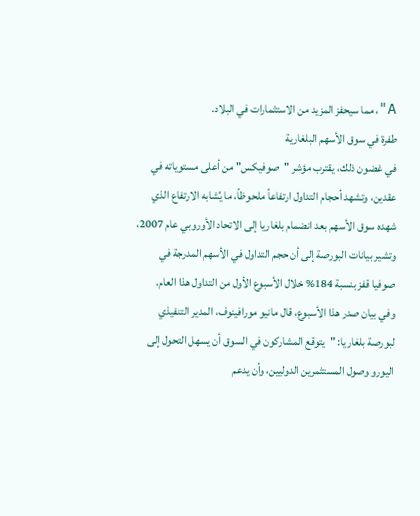A"، مما سيحفز المزيد من الاستثمارات في البلاد.
طفرة في سوق الأسهم البلغارية
في غضون ذلك، يقترب مؤشر "صوفيكس" من أعلى مستوياته في عقدين، وتشهد أحجام التداول ارتفاعاً ملحوظاً، ما يُشابه الارتفاع الذي شهده سوق الأسهم بعد انضمام بلغاريا إلى الاتحاد الأوروبي عام 2007، وتشير بيانات البورصة إلى أن حجم التداول في الأسهم المدرجة في صوفيا قفز بنسبة 184% خلال الأسبوع الأول من التداول هذا العام.
وفي بيان صدر هذا الأسبوع، قال مانيو مورافينوف، المدير التنفيذي لبورصة بلغاريا: "يتوقع المشاركون في السوق أن يسهل التحول إلى اليورو وصول المستثمرين الدوليين، وأن يدعم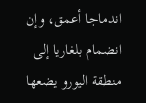اندماجا أعمق، وإن انضمام بلغاريا إلى منطقة اليورو يضعها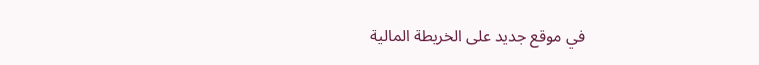في موقع جديد على الخريطة المالية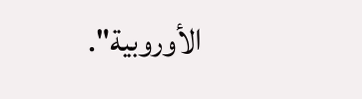الأوروبية".